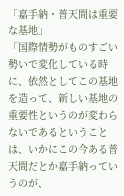「嘉手納・普天間は重要な基地」
「国際情勢がものすごい勢いで変化している時に、依然としてこの基地を造って、新しい基地の重要性というのが変わらないであるということは、いかにこの今ある普天間だとか嘉手納っていうのが、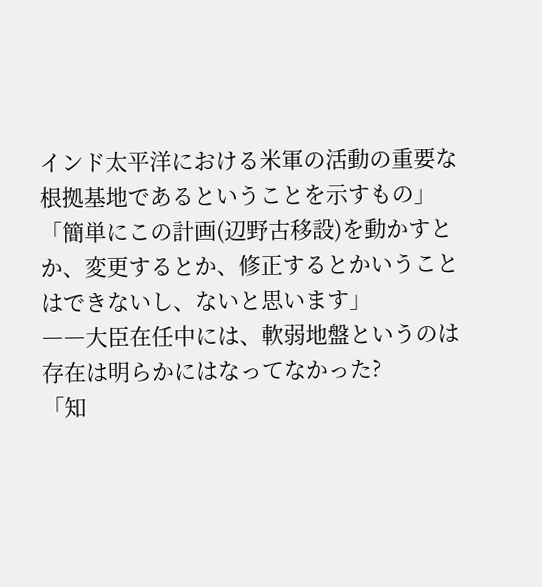インド太平洋における米軍の活動の重要な根拠基地であるということを示すもの」
「簡単にこの計画(辺野古移設)を動かすとか、変更するとか、修正するとかいうことはできないし、ないと思います」
――大臣在任中には、軟弱地盤というのは存在は明らかにはなってなかった?
「知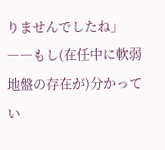りませんでしたね」
――もし(在任中に軟弱地盤の存在が)分かってい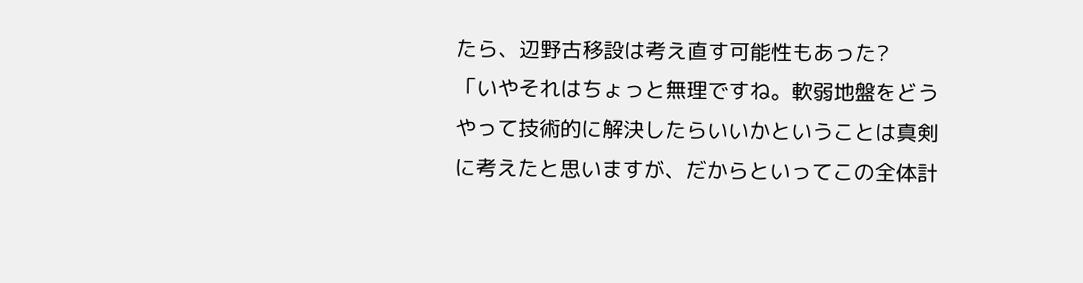たら、辺野古移設は考え直す可能性もあった?
「いやそれはちょっと無理ですね。軟弱地盤をどうやって技術的に解決したらいいかということは真剣に考えたと思いますが、だからといってこの全体計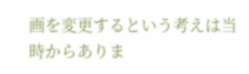画を変更するという考えは当時からありま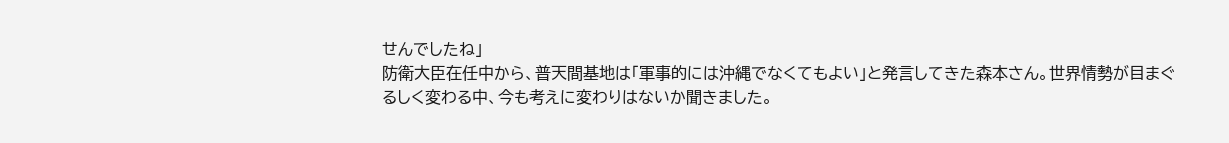せんでしたね」
防衛大臣在任中から、普天間基地は「軍事的には沖縄でなくてもよい」と発言してきた森本さん。世界情勢が目まぐるしく変わる中、今も考えに変わりはないか聞きました。